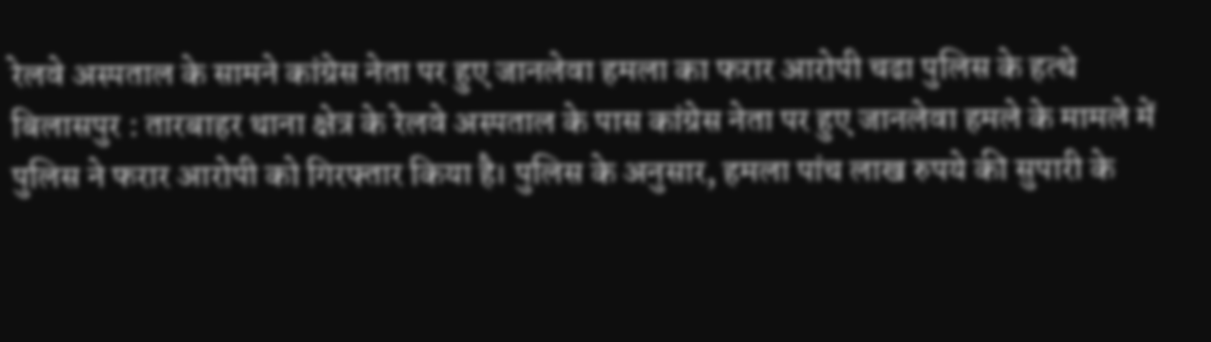रेलवे अस्पताल के सामने कांग्रेस नेता पर हुए जानलेवा हमला का फरार आरोपी चढा पुलिस के हत्थे
बिलासपुर : तारबाहर थाना क्षेत्र के रेलवे अस्पताल के पास कांग्रेस नेता पर हुए जानलेवा हमले के मामले में पुलिस ने फरार आरोपी को गिरफ्तार किया है। पुलिस के अनुसार, हमला पांच लाख रुपये की सुपारी के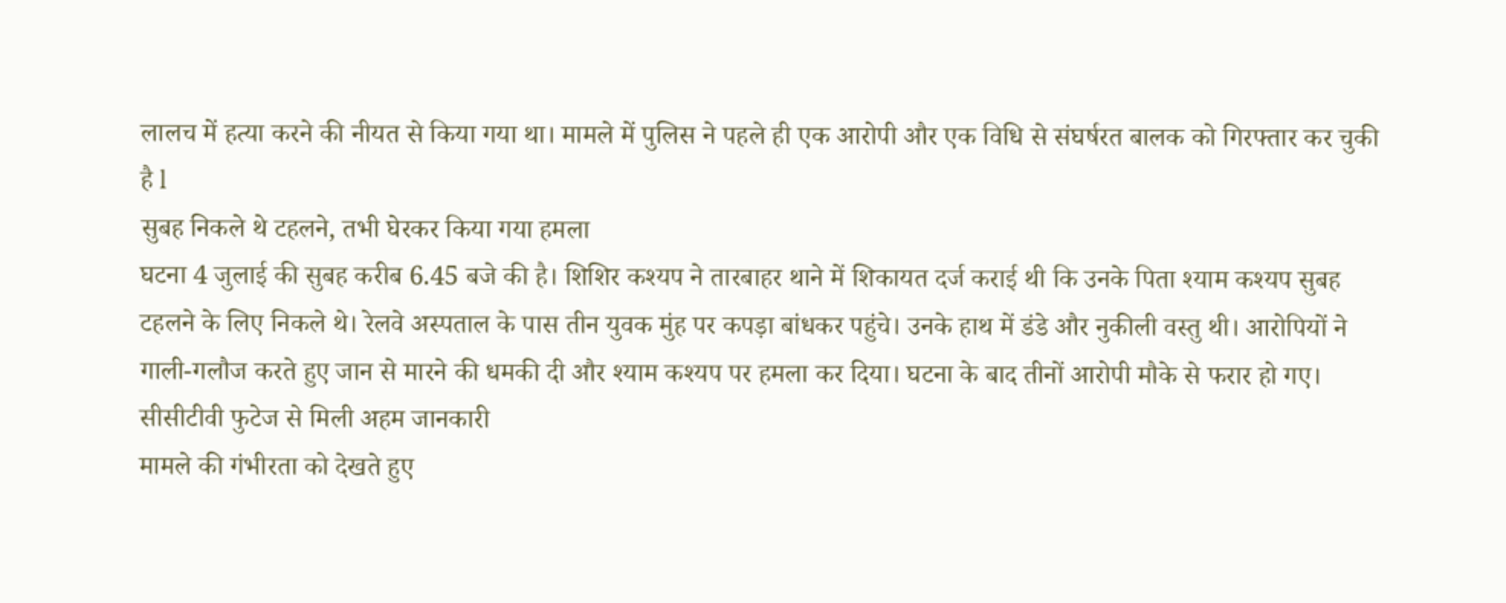लालच में हत्या करने की नीयत से किया गया था। मामले में पुलिस ने पहले ही एक आरोपी और एक विधि से संघर्षरत बालक को गिरफ्तार कर चुकी है l
सुबह निकले थे टहलने, तभी घेरकर किया गया हमला
घटना 4 जुलाई की सुबह करीब 6.45 बजे की है। शिशिर कश्यप ने तारबाहर थाने में शिकायत दर्ज कराई थी कि उनके पिता श्याम कश्यप सुबह टहलने के लिए निकले थे। रेलवे अस्पताल के पास तीन युवक मुंह पर कपड़ा बांधकर पहुंचे। उनके हाथ में डंडे और नुकीली वस्तु थी। आरोपियों ने गाली-गलौज करते हुए जान से मारने की धमकी दी और श्याम कश्यप पर हमला कर दिया। घटना के बाद तीनों आरोपी मौके से फरार हो गए।
सीसीटीवी फुटेज से मिली अहम जानकारी
मामले की गंभीरता को देखते हुए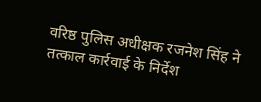वरिष्ठ पुलिस अधीक्षक रजनेश सिंह ने तत्काल कार्रवाई के निर्देश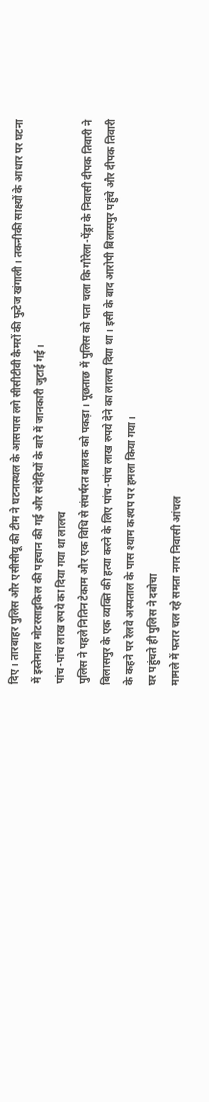दिए। तारबाहर पुलिस और एसीसीयू की टीम ने घटनास्थल के आसपास लगे सीसीटीवी कैमरों की फुटेज खंगाली। तकनीकी साक्ष्यों के आधार पर घटना में इस्तेमाल मोटरसाइकिल की पहचान की गई और संदेहियों के बारे में जानकारी जुटाई गई।
पांच-पांच लाख रुपये का दिया गया था लालच
पुलिस ने पहले नितिन टेकाम और एक विधि से संघर्षरत बालक को पकड़ा। पूछताछ में पुलिस को पता चला कि गौरेला-पेंड्रा के निवासी दीपक तिवारी ने बिलासपुर के एक व्यक्ति की हत्या करने के लिए पांच-पांच लाख रुपये देने का लालच दिया था। इसी के बाद आरोपी बिलासपुर पहुंचे और दीपक तिवारी के कहने पर रेलवे अस्पताल के पास श्याम कश्यप पर हमला किया गया।
घर पहुंचते ही पुलिस ने दबोचा
मामले में फरार चल रहे समता नगर निवासी आंचल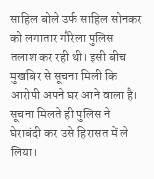साहिल बोले उर्फ साहिल सोनकर को लगातार गौरेला पुलिस तलाश कर रही थी। इसी बीच मुखबिर से सूचना मिली कि आरोपी अपने घर आने वाला है। सूचना मिलते ही पुलिस ने घेराबंदी कर उसे हिरासत में ले लिया।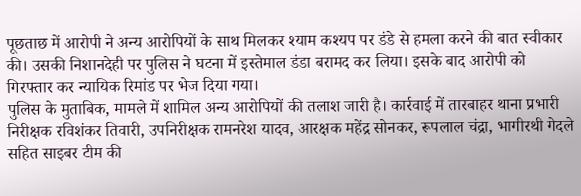पूछताछ में आरोपी ने अन्य आरोपियों के साथ मिलकर श्याम कश्यप पर डंडे से हमला करने की बात स्वीकार की। उसकी निशानदेही पर पुलिस ने घटना में इस्तेमाल डंडा बरामद कर लिया। इसके बाद आरोपी को गिरफ्तार कर न्यायिक रिमांड पर भेज दिया गया।
पुलिस के मुताबिक, मामले में शामिल अन्य आरोपियों की तलाश जारी है। कार्रवाई में तारबाहर थाना प्रभारी निरीक्षक रविशंकर तिवारी, उपनिरीक्षक रामनरेश यादव, आरक्षक महेंद्र सोनकर, रूपलाल चंद्रा, भागीरथी गेदले सहित साइबर टीम की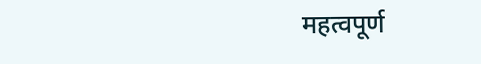महत्वपूर्ण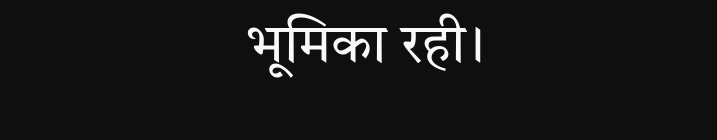भूमिका रही।